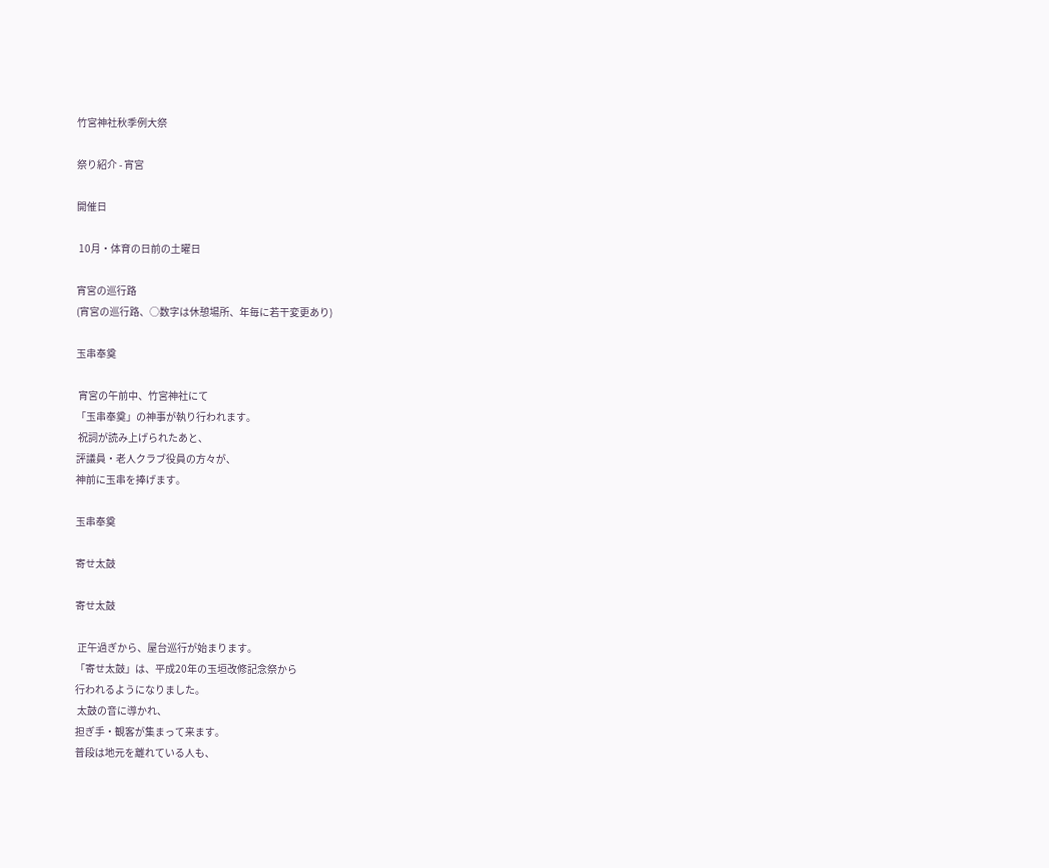竹宮神社秋季例大祭

祭り紹介 - 宵宮

開催日

 10月・体育の日前の土曜日

宵宮の巡行路
(宵宮の巡行路、○数字は休憩場所、年毎に若干変更あり)

玉串奉奠

 宵宮の午前中、竹宮神社にて
「玉串奉奠」の神事が執り行われます。
 祝詞が読み上げられたあと、
評議員・老人クラブ役員の方々が、
神前に玉串を捧げます。

玉串奉奠

寄せ太鼓

寄せ太鼓

 正午過ぎから、屋台巡行が始まります。
「寄せ太鼓」は、平成20年の玉垣改修記念祭から
行われるようになりました。
 太鼓の音に導かれ、
担ぎ手・観客が集まって来ます。
普段は地元を離れている人も、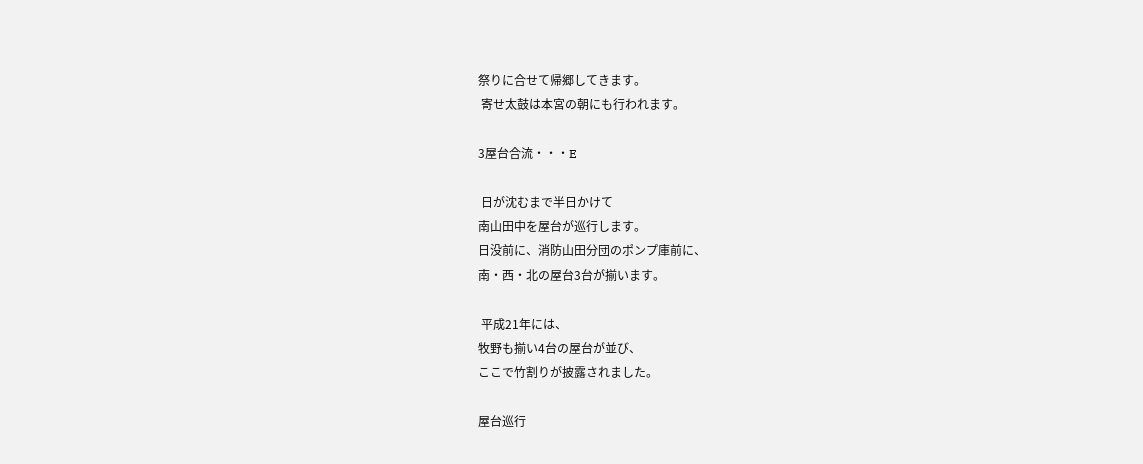祭りに合せて帰郷してきます。
 寄せ太鼓は本宮の朝にも行われます。

3屋台合流・・・E

 日が沈むまで半日かけて
南山田中を屋台が巡行します。
日没前に、消防山田分団のポンプ庫前に、
南・西・北の屋台3台が揃います。

 平成21年には、
牧野も揃い4台の屋台が並び、
ここで竹割りが披露されました。

屋台巡行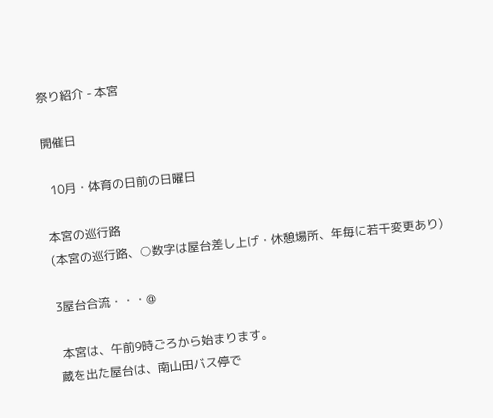祭り紹介 - 本宮

開催日

  10月・体育の日前の日曜日

本宮の巡行路
(本宮の巡行路、○数字は屋台差し上げ・休憩場所、年毎に若干変更あり)

3屋台合流・・・@

 本宮は、午前9時ごろから始まります。
蔵を出た屋台は、南山田バス停で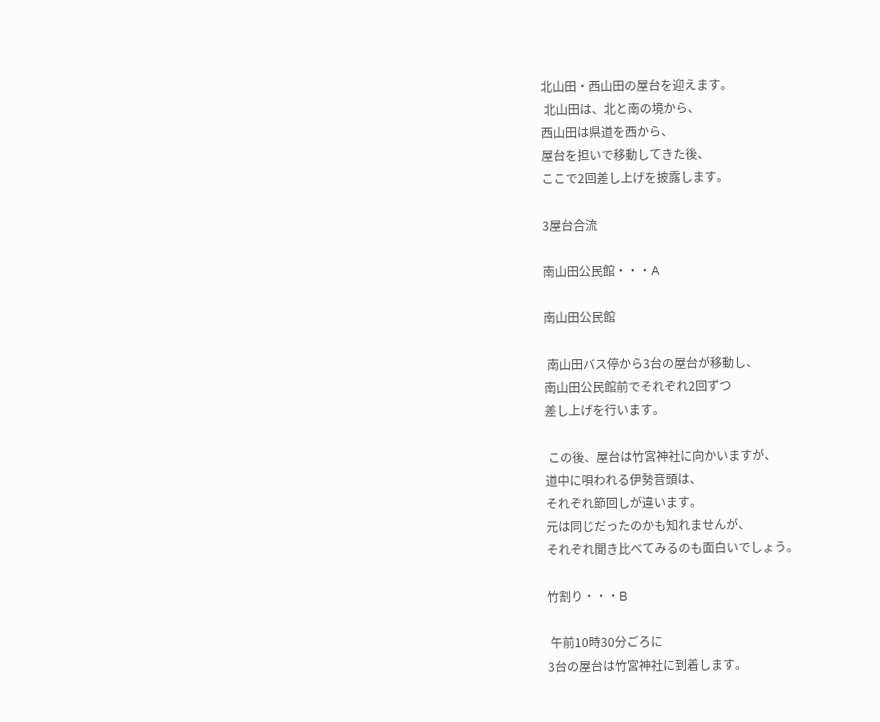北山田・西山田の屋台を迎えます。
 北山田は、北と南の境から、
西山田は県道を西から、
屋台を担いで移動してきた後、
ここで2回差し上げを披露します。

3屋台合流

南山田公民館・・・A

南山田公民館

 南山田バス停から3台の屋台が移動し、
南山田公民館前でそれぞれ2回ずつ
差し上げを行います。

 この後、屋台は竹宮神社に向かいますが、
道中に唄われる伊勢音頭は、
それぞれ節回しが違います。
元は同じだったのかも知れませんが、
それぞれ聞き比べてみるのも面白いでしょう。

竹割り・・・B

 午前10時30分ごろに
3台の屋台は竹宮神社に到着します。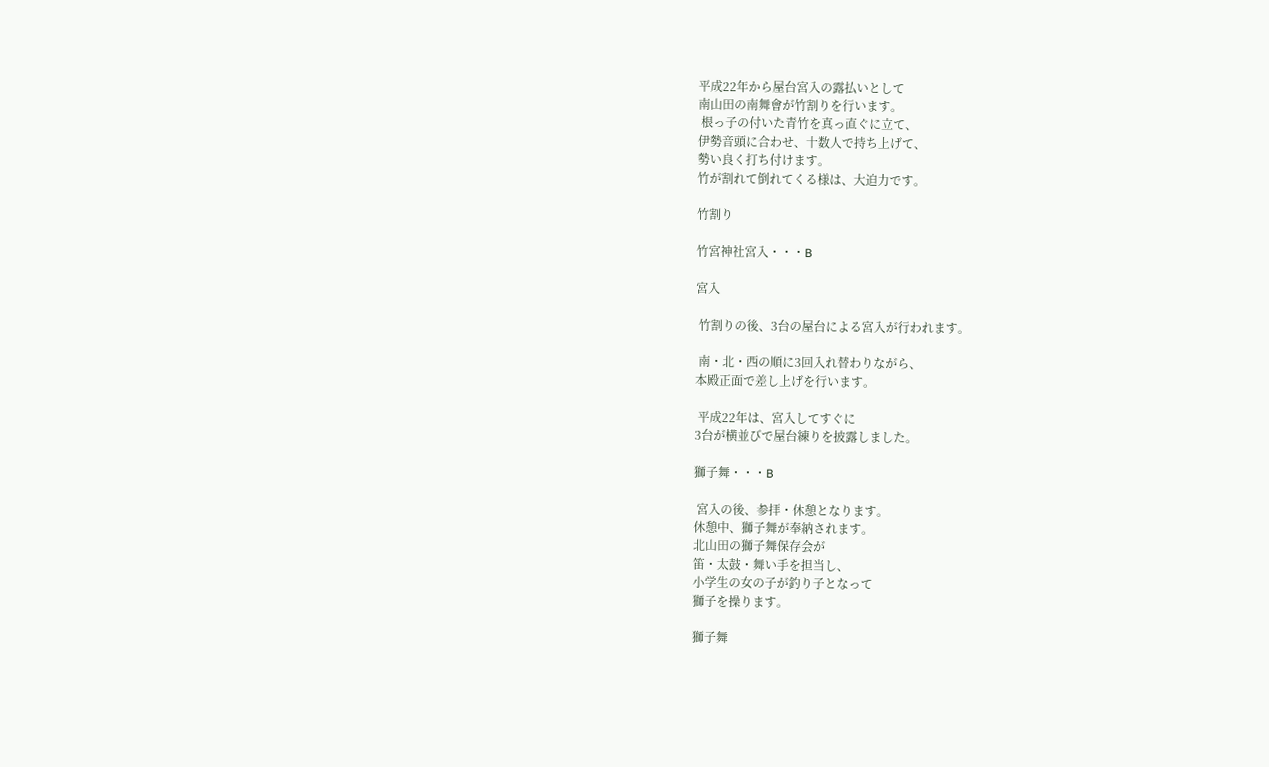平成22年から屋台宮入の露払いとして
南山田の南舞會が竹割りを行います。
 根っ子の付いた青竹を真っ直ぐに立て、
伊勢音頭に合わせ、十数人で持ち上げて、
勢い良く打ち付けます。
竹が割れて倒れてくる様は、大迫力です。

竹割り

竹宮神社宮入・・・B

宮入

 竹割りの後、3台の屋台による宮入が行われます。

 南・北・西の順に3回入れ替わりながら、
本殿正面で差し上げを行います。

 平成22年は、宮入してすぐに
3台が横並びで屋台練りを披露しました。

獅子舞・・・B

 宮入の後、参拝・休憩となります。
休憩中、獅子舞が奉納されます。
北山田の獅子舞保存会が
笛・太鼓・舞い手を担当し、
小学生の女の子が釣り子となって
獅子を操ります。

獅子舞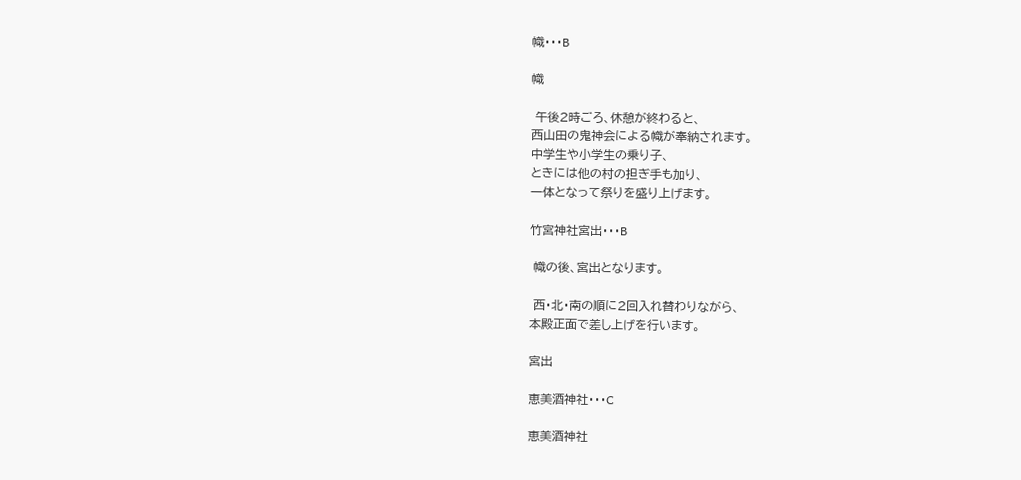幟・・・B

幟

 午後2時ごろ、休憩が終わると、
西山田の鬼神会による幟が奉納されます。
中学生や小学生の乗り子、
ときには他の村の担ぎ手も加り、
一体となって祭りを盛り上げます。

竹宮神社宮出・・・B

 幟の後、宮出となります。

 西・北・南の順に2回入れ替わりながら、
本殿正面で差し上げを行います。

宮出

恵美酒神社・・・C

恵美酒神社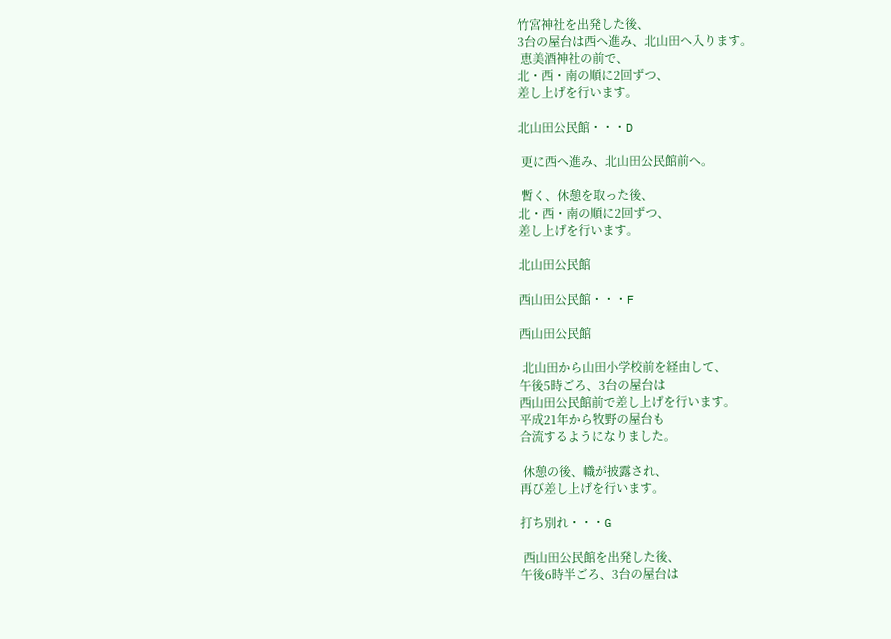竹宮神社を出発した後、
3台の屋台は西へ進み、北山田へ入ります。
 恵美酒神社の前で、
北・西・南の順に2回ずつ、
差し上げを行います。

北山田公民館・・・D

 更に西へ進み、北山田公民館前へ。

 暫く、休憩を取った後、
北・西・南の順に2回ずつ、
差し上げを行います。

北山田公民館

西山田公民館・・・F

西山田公民館

 北山田から山田小学校前を経由して、
午後5時ごろ、3台の屋台は
西山田公民館前で差し上げを行います。
平成21年から牧野の屋台も
合流するようになりました。

 休憩の後、幟が披露され、
再び差し上げを行います。

打ち別れ・・・G

 西山田公民館を出発した後、
午後6時半ごろ、3台の屋台は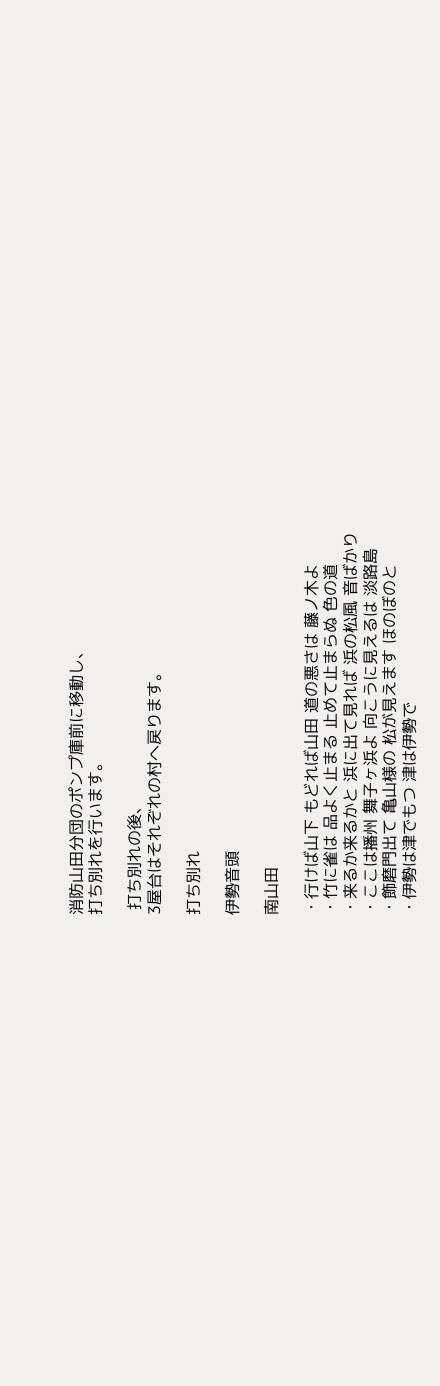消防山田分団のポンプ庫前に移動し、
打ち別れを行います。

 打ち別れの後、
3屋台はそれぞれの村へ戻ります。

打ち別れ

伊勢音頭

南山田

・行けば山下 もどれば山田 道の悪さは 藤ノ木よ
・竹に雀は 品よく止まる 止めて止まらぬ 色の道
・来るか来るかと 浜に出て見れば 浜の松風 音ばかり
・ここは播州 舞子ヶ浜よ 向こうに見えるは 淡路島
・飾磨門出て 亀山様の 松が見えます ほのぼのと
・伊勢は津でもつ 津は伊勢で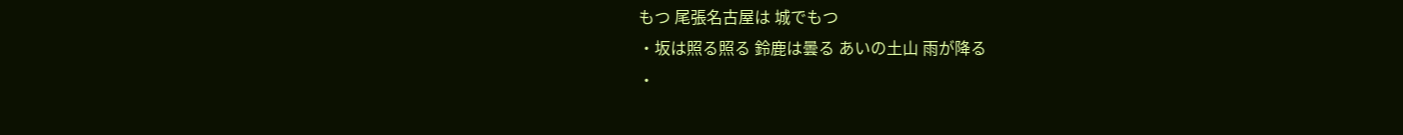もつ 尾張名古屋は 城でもつ
・坂は照る照る 鈴鹿は曇る あいの土山 雨が降る
・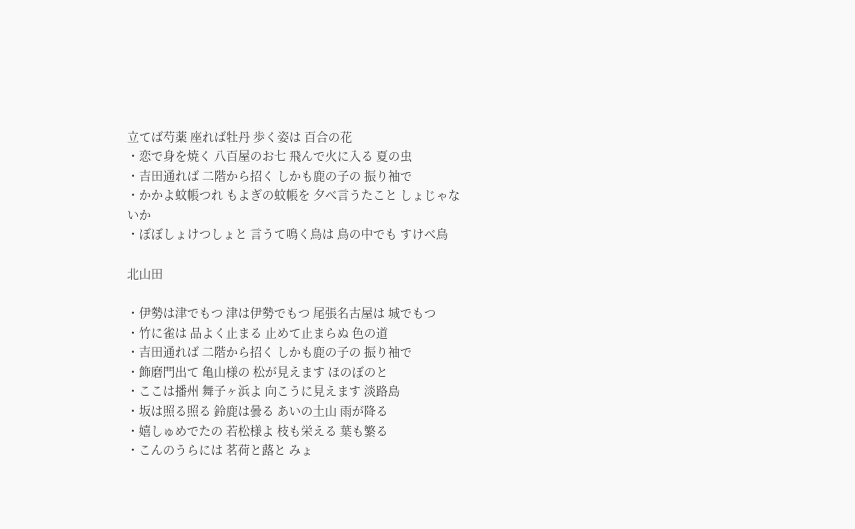立てば芍薬 座れば牡丹 歩く姿は 百合の花
・恋で身を焼く 八百屋のお七 飛んで火に入る 夏の虫
・吉田通れば 二階から招く しかも鹿の子の 振り袖で
・かかよ蚊帳つれ もよぎの蚊帳を 夕べ言うたこと しょじゃないか
・ぼぼしょけつしょと 言うて鳴く鳥は 鳥の中でも すけべ鳥

北山田

・伊勢は津でもつ 津は伊勢でもつ 尾張名古屋は 城でもつ
・竹に雀は 品よく止まる 止めて止まらぬ 色の道
・吉田通れば 二階から招く しかも鹿の子の 振り袖で
・飾磨門出て 亀山様の 松が見えます ほのぼのと
・ここは播州 舞子ヶ浜よ 向こうに見えます 淡路島
・坂は照る照る 鈴鹿は曇る あいの土山 雨が降る
・嬉しゅめでたの 若松様よ 枝も栄える 葉も繁る
・こんのうらには 茗荷と蕗と みょ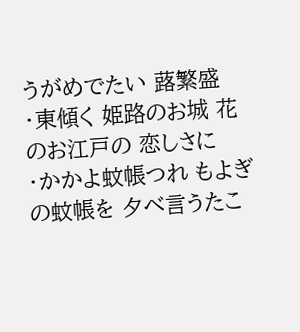うがめでたい 蕗繁盛
・東傾く 姫路のお城 花のお江戸の 恋しさに
・かかよ蚊帳つれ もよぎの蚊帳を 夕べ言うたこ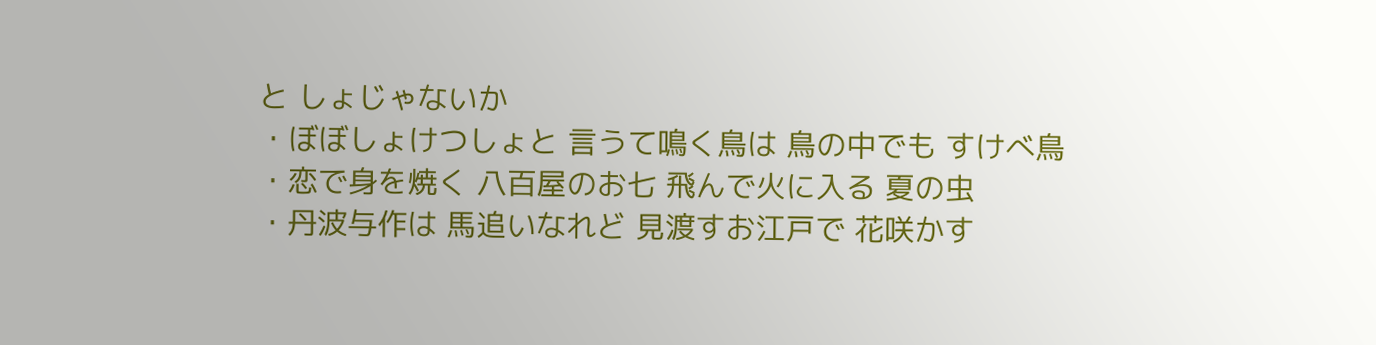と しょじゃないか
・ぼぼしょけつしょと 言うて鳴く鳥は 鳥の中でも すけべ鳥
・恋で身を焼く 八百屋のお七 飛んで火に入る 夏の虫
・丹波与作は 馬追いなれど 見渡すお江戸で 花咲かす